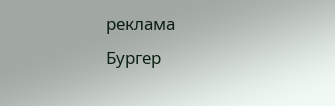реклама
Бургер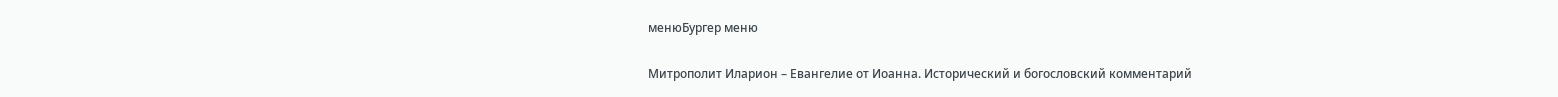менюБургер меню

Митрополит Иларион – Евангелие от Иоанна. Исторический и богословский комментарий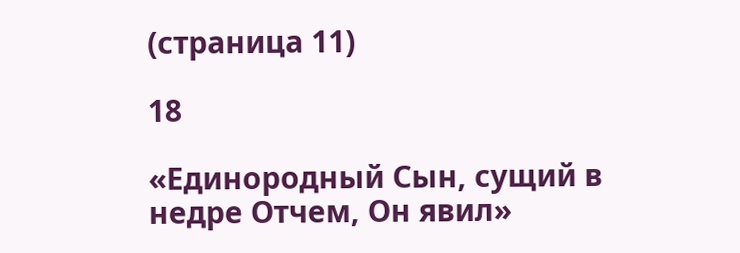(страница 11)

18

«Единородный Сын, сущий в недре Отчем, Он явил»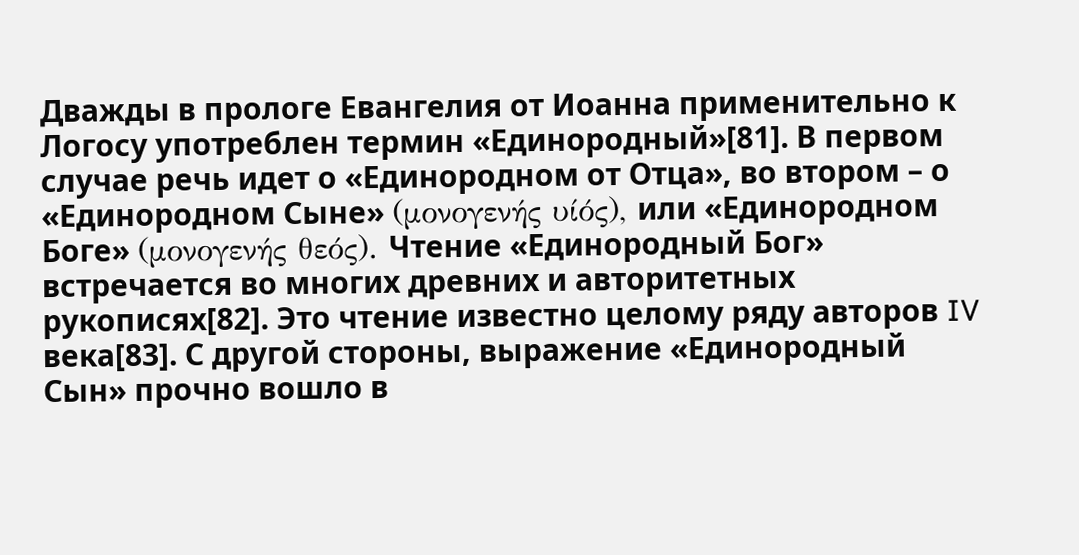Дважды в прологе Евангелия от Иоанна применительно к Логосу употреблен термин «Единородный»[81]. В первом случае речь идет о «Единородном от Отца», во втором – о «Единородном Сыне» (μονογενής υίός), или «Единородном Боге» (μονογενής θεός). Чтение «Единородный Бог» встречается во многих древних и авторитетных рукописях[82]. Это чтение известно целому ряду авторов IV века[83]. С другой стороны, выражение «Единородный Сын» прочно вошло в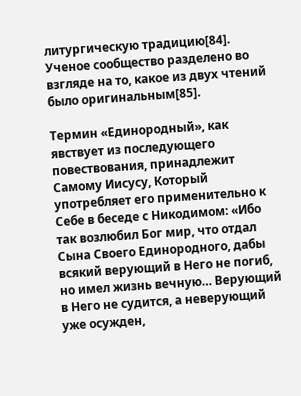литургическую традицию[84]. Ученое сообщество разделено во взгляде на то, какое из двух чтений было оригинальным[85].

Термин «Единородный», как явствует из последующего повествования, принадлежит Самому Иисусу, Который употребляет его применительно к Себе в беседе с Никодимом: «Ибо так возлюбил Бог мир, что отдал Сына Своего Единородного, дабы всякий верующий в Него не погиб, но имел жизнь вечную… Верующий в Него не судится, а неверующий уже осужден,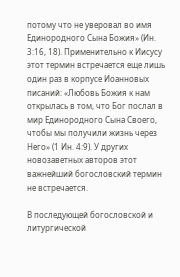потому что не уверовал во имя Единородного Сына Божия» (Ин. 3:16, 18). Применительно к Иисусу этот термин встречается еще лишь один раз в корпусе Иоанновых писаний: «Любовь Божия к нам открылась в том, что Бог послал в мир Единородного Сына Своего, чтобы мы получили жизнь через Него» (1 Ин. 4:9). У других новозаветных авторов этот важнейший богословский термин не встречается.

В последующей богословской и литургической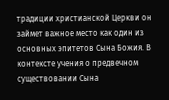традиции христианской Церкви он займет важное место как один из основных эпитетов Сына Божия. В контексте учения о предвечном существовании Сына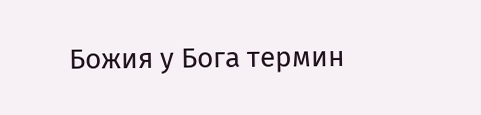Божия у Бога термин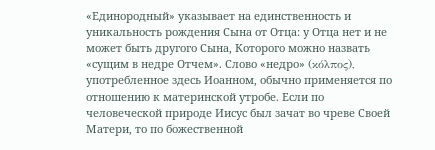«Единородный» указывает на единственность и уникальность рождения Сына от Отца: у Отца нет и не может быть другого Сына, Которого можно назвать «сущим в недре Отчем». Слово «недро» (κόλπος), употребленное здесь Иоанном, обычно применяется по отношению к материнской утробе. Если по человеческой природе Иисус был зачат во чреве Своей Матери, то по божественной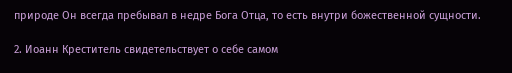природе Он всегда пребывал в недре Бога Отца, то есть внутри божественной сущности.

2. Иоанн Креститель свидетельствует о себе самом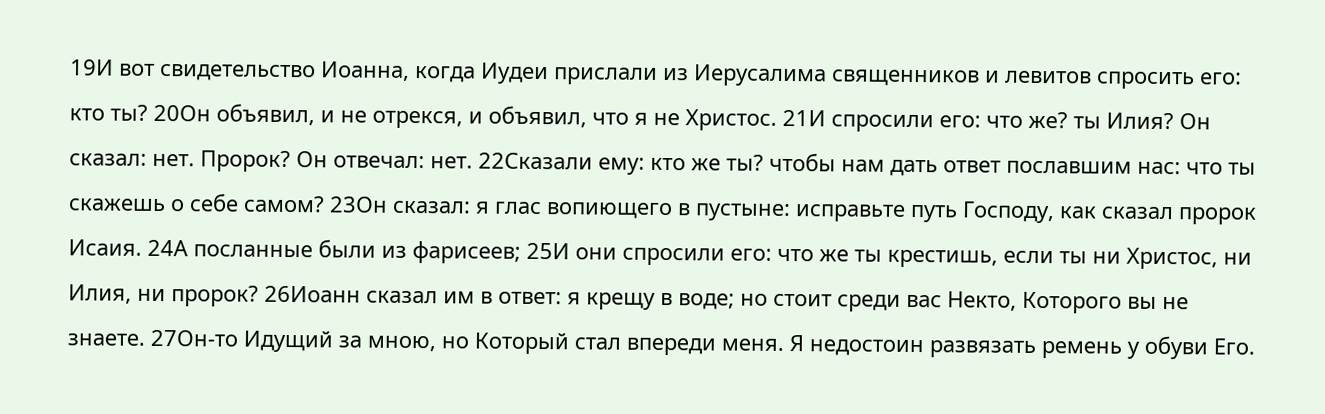19И вот свидетельство Иоанна, когда Иудеи прислали из Иерусалима священников и левитов спросить его: кто ты? 20Он объявил, и не отрекся, и объявил, что я не Христос. 21И спросили его: что же? ты Илия? Он сказал: нет. Пророк? Он отвечал: нет. 22Сказали ему: кто же ты? чтобы нам дать ответ пославшим нас: что ты скажешь о себе самом? 23Он сказал: я глас вопиющего в пустыне: исправьте путь Господу, как сказал пророк Исаия. 24А посланные были из фарисеев; 25И они спросили его: что же ты крестишь, если ты ни Христос, ни Илия, ни пророк? 26Иоанн сказал им в ответ: я крещу в воде; но стоит среди вас Некто, Которого вы не знаете. 27Он-то Идущий за мною, но Который стал впереди меня. Я недостоин развязать ремень у обуви Его.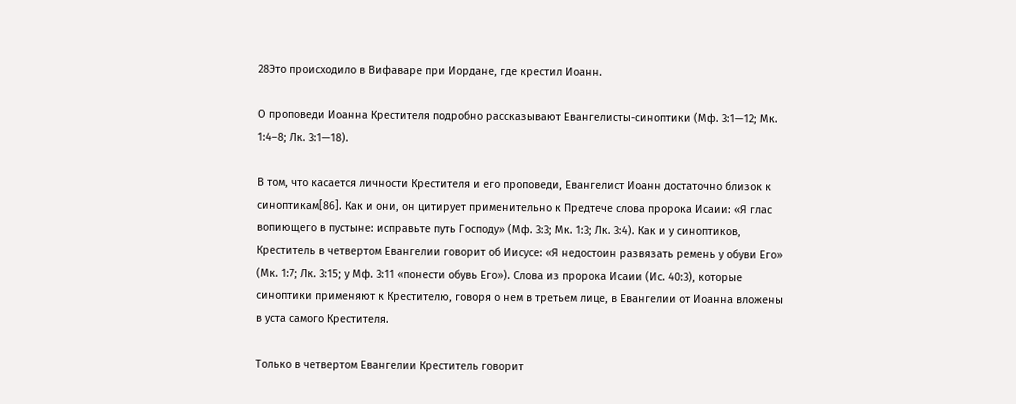28Это происходило в Вифаваре при Иордане, где крестил Иоанн.

О проповеди Иоанна Крестителя подробно рассказывают Евангелисты-синоптики (Мф. 3:1—12; Мк. 1:4–8; Лк. 3:1—18).

В том, что касается личности Крестителя и его проповеди, Евангелист Иоанн достаточно близок к синоптикам[86]. Как и они, он цитирует применительно к Предтече слова пророка Исаии: «Я глас вопиющего в пустыне: исправьте путь Господу» (Мф. 3:3; Мк. 1:3; Лк. 3:4). Как и у синоптиков, Креститель в четвертом Евангелии говорит об Иисусе: «Я недостоин развязать ремень у обуви Его» (Мк. 1:7; Лк. 3:15; у Мф. 3:11 «понести обувь Его»). Слова из пророка Исаии (Ис. 40:3), которые синоптики применяют к Крестителю, говоря о нем в третьем лице, в Евангелии от Иоанна вложены в уста самого Крестителя.

Только в четвертом Евангелии Креститель говорит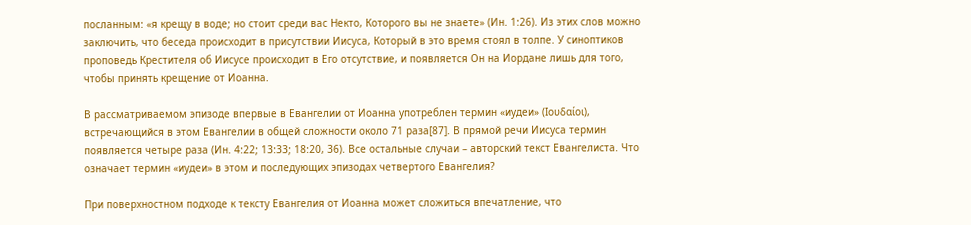посланным: «я крещу в воде; но стоит среди вас Некто, Которого вы не знаете» (Ин. 1:26). Из этих слов можно заключить, что беседа происходит в присутствии Иисуса, Который в это время стоял в толпе. У синоптиков проповедь Крестителя об Иисусе происходит в Его отсутствие, и появляется Он на Иордане лишь для того, чтобы принять крещение от Иоанна.

В рассматриваемом эпизоде впервые в Евангелии от Иоанна употреблен термин «иудеи» (Ιουδαίοι), встречающийся в этом Евангелии в общей сложности около 71 раза[87]. В прямой речи Иисуса термин появляется четыре раза (Ин. 4:22; 13:33; 18:20, 36). Все остальные случаи – авторский текст Евангелиста. Что означает термин «иудеи» в этом и последующих эпизодах четвертого Евангелия?

При поверхностном подходе к тексту Евангелия от Иоанна может сложиться впечатление, что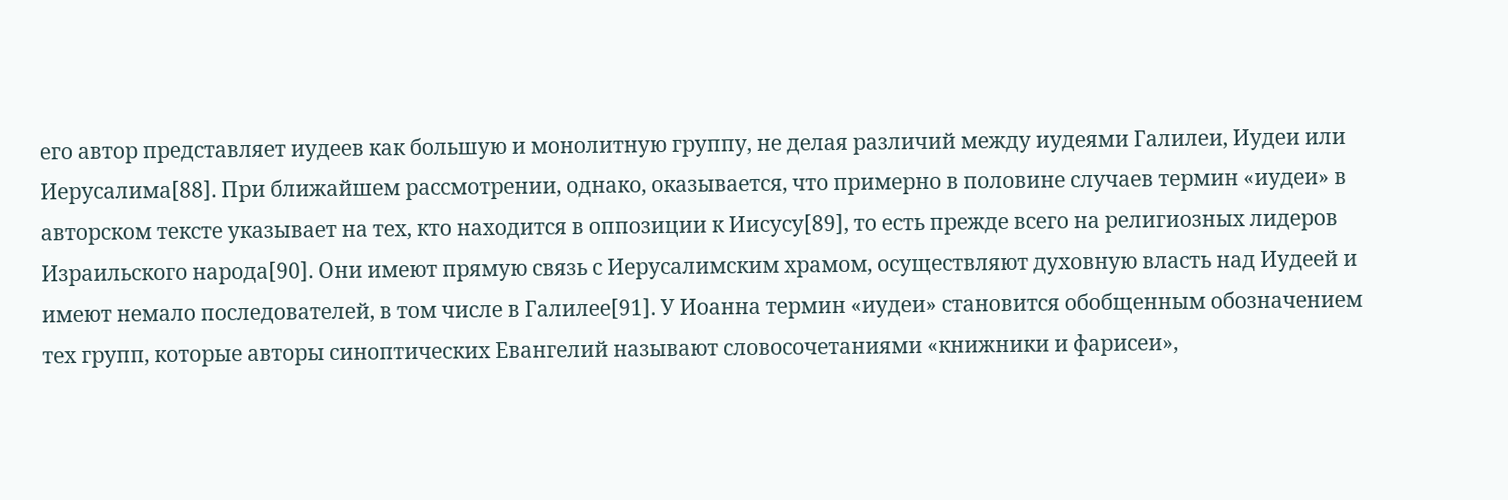его автор представляет иудеев как большую и монолитную группу, не делая различий между иудеями Галилеи, Иудеи или Иерусалима[88]. При ближайшем рассмотрении, однако, оказывается, что примерно в половине случаев термин «иудеи» в авторском тексте указывает на тех, кто находится в оппозиции к Иисусу[89], то есть прежде всего на религиозных лидеров Израильского народа[90]. Они имеют прямую связь с Иерусалимским храмом, осуществляют духовную власть над Иудеей и имеют немало последователей, в том числе в Галилее[91]. У Иоанна термин «иудеи» становится обобщенным обозначением тех групп, которые авторы синоптических Евангелий называют словосочетаниями «книжники и фарисеи»,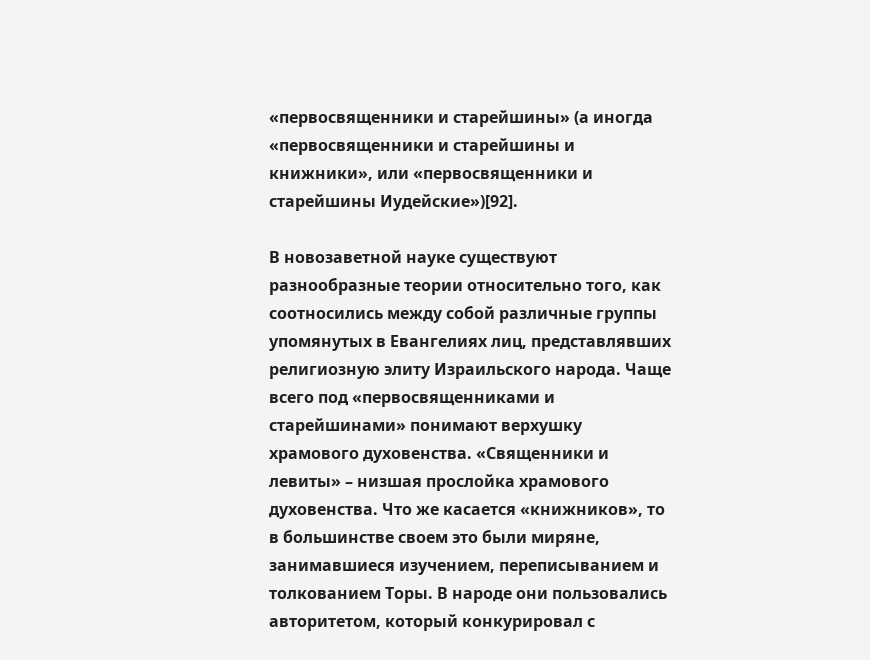«первосвященники и старейшины» (а иногда «первосвященники и старейшины и книжники», или «первосвященники и старейшины Иудейские»)[92].

В новозаветной науке существуют разнообразные теории относительно того, как соотносились между собой различные группы упомянутых в Евангелиях лиц, представлявших религиозную элиту Израильского народа. Чаще всего под «первосвященниками и старейшинами» понимают верхушку храмового духовенства. «Священники и левиты» – низшая прослойка храмового духовенства. Что же касается «книжников», то в большинстве своем это были миряне, занимавшиеся изучением, переписыванием и толкованием Торы. В народе они пользовались авторитетом, который конкурировал с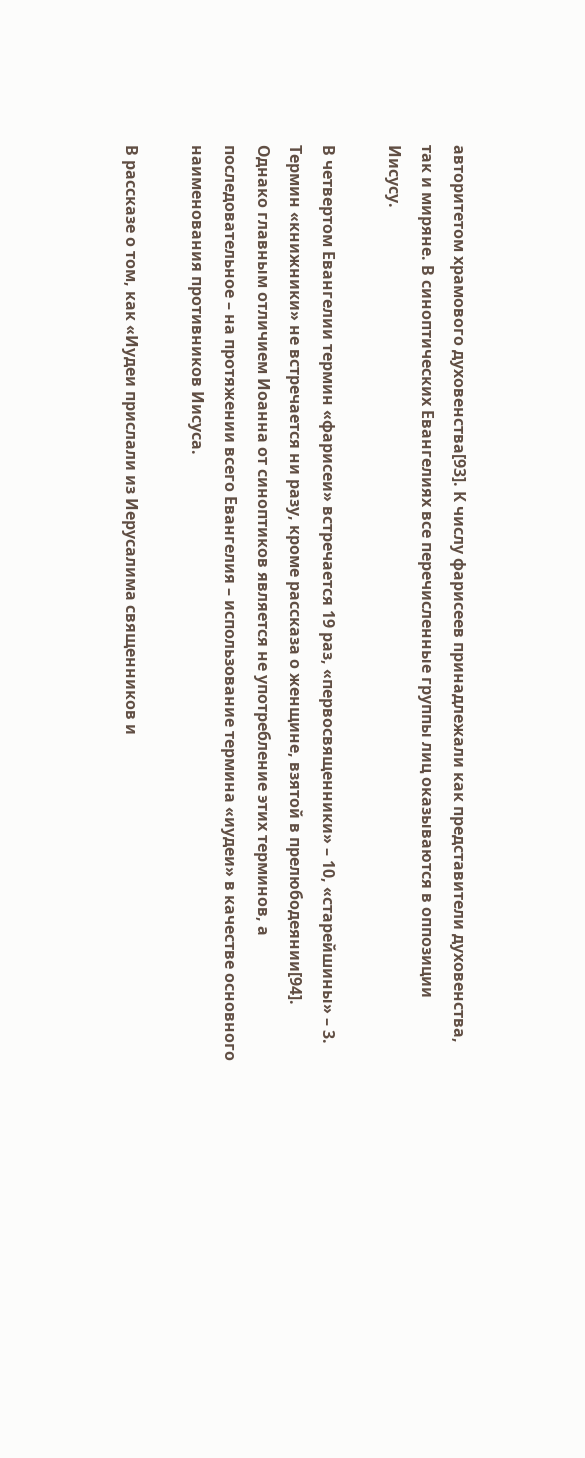авторитетом храмового духовенства[93]. К числу фарисеев принадлежали как представители духовенства, так и миряне. В синоптических Евангелиях все перечисленные группы лиц оказываются в оппозиции Иисусу.

В четвертом Евангелии термин «фарисеи» встречается 19 раз, «первосвященники» – 10, «старейшины» – 3. Термин «книжники» не встречается ни разу, кроме рассказа о женщине, взятой в прелюбодеянии[94]. Однако главным отличием Иоанна от синоптиков является не употребление этих терминов, а последовательное – на протяжении всего Евангелия – использование термина «иудеи» в качестве основного наименования противников Иисуса.

В рассказе о том, как «Иудеи прислали из Иерусалима священников и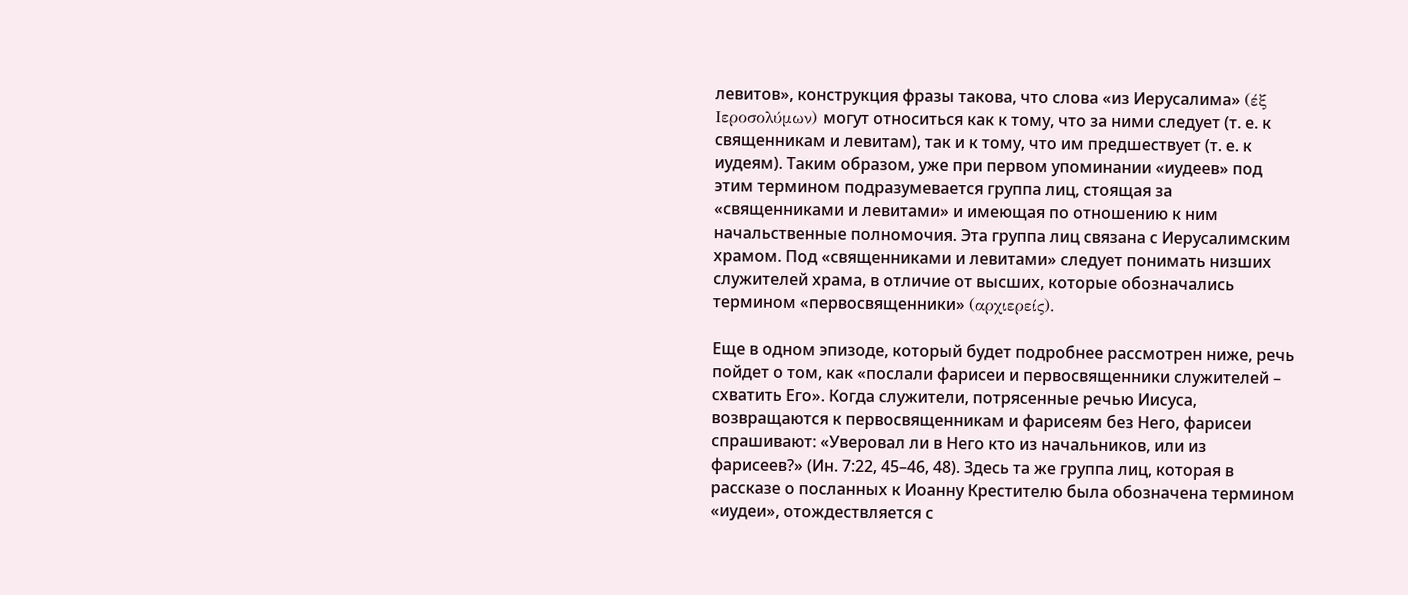левитов», конструкция фразы такова, что слова «из Иерусалима» (έξ Ιεροσολύμων) могут относиться как к тому, что за ними следует (т. е. к священникам и левитам), так и к тому, что им предшествует (т. е. к иудеям). Таким образом, уже при первом упоминании «иудеев» под этим термином подразумевается группа лиц, стоящая за «священниками и левитами» и имеющая по отношению к ним начальственные полномочия. Эта группа лиц связана с Иерусалимским храмом. Под «священниками и левитами» следует понимать низших служителей храма, в отличие от высших, которые обозначались термином «первосвященники» (αρχιερείς).

Еще в одном эпизоде, который будет подробнее рассмотрен ниже, речь пойдет о том, как «послали фарисеи и первосвященники служителей – схватить Его». Когда служители, потрясенные речью Иисуса, возвращаются к первосвященникам и фарисеям без Него, фарисеи спрашивают: «Уверовал ли в Него кто из начальников, или из фарисеев?» (Ин. 7:22, 45–46, 48). Здесь та же группа лиц, которая в рассказе о посланных к Иоанну Крестителю была обозначена термином «иудеи», отождествляется с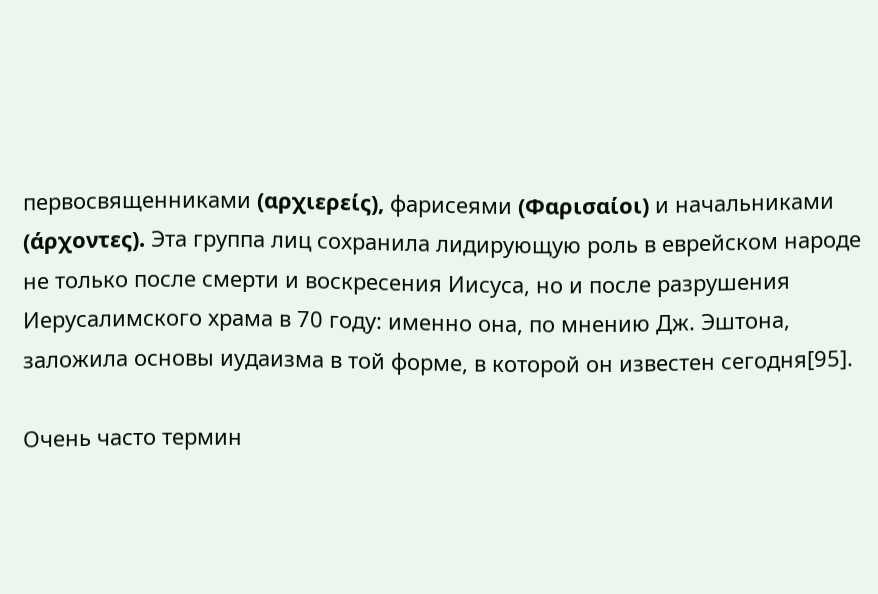первосвященниками (αρχιερείς), фарисеями (Φαρισαίοι) и начальниками (άρχοντες). Эта группа лиц сохранила лидирующую роль в еврейском народе не только после смерти и воскресения Иисуса, но и после разрушения Иерусалимского храма в 70 году: именно она, по мнению Дж. Эштона, заложила основы иудаизма в той форме, в которой он известен сегодня[95].

Очень часто термин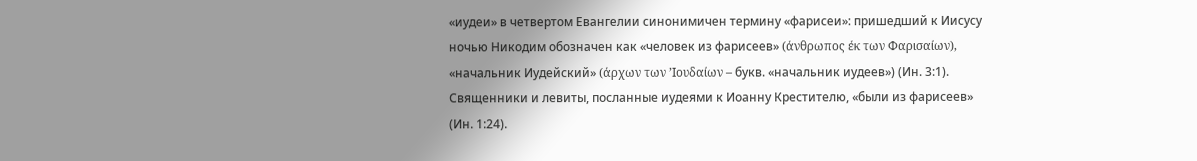«иудеи» в четвертом Евангелии синонимичен термину «фарисеи»: пришедший к Иисусу ночью Никодим обозначен как «человек из фарисеев» (άνθρωπος έκ των Φαρισαίων), «начальник Иудейский» (άρχων των ’Ιουδαίων – букв. «начальник иудеев») (Ин. 3:1). Священники и левиты, посланные иудеями к Иоанну Крестителю, «были из фарисеев» (Ин. 1:24).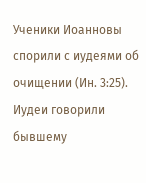Ученики Иоанновы спорили с иудеями об очищении (Ин. 3:25). Иудеи говорили бывшему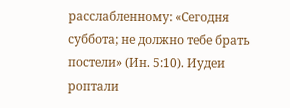расслабленному: «Сегодня суббота; не должно тебе брать постели» (Ин. 5:10). Иудеи роптали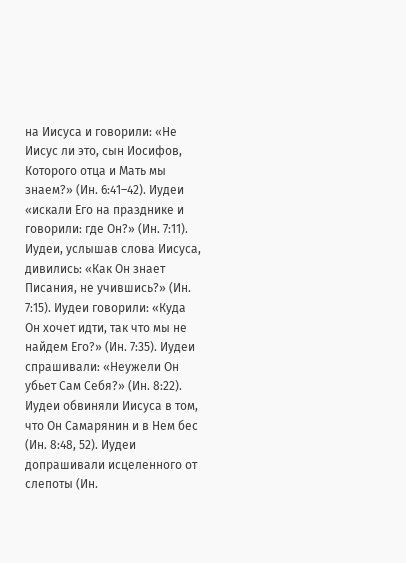на Иисуса и говорили: «Не Иисус ли это, сын Иосифов, Которого отца и Мать мы знаем?» (Ин. 6:41–42). Иудеи «искали Его на празднике и говорили: где Он?» (Ин. 7:11). Иудеи, услышав слова Иисуса, дивились: «Как Он знает Писания, не учившись?» (Ин. 7:15). Иудеи говорили: «Куда Он хочет идти, так что мы не найдем Его?» (Ин. 7:35). Иудеи спрашивали: «Неужели Он убьет Сам Себя?» (Ин. 8:22). Иудеи обвиняли Иисуса в том, что Он Самарянин и в Нем бес (Ин. 8:48, 52). Иудеи допрашивали исцеленного от слепоты (Ин.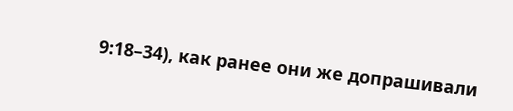9:18–34), как ранее они же допрашивали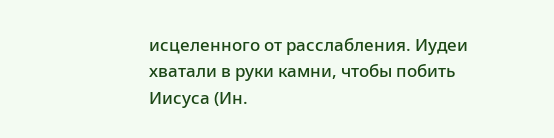исцеленного от расслабления. Иудеи хватали в руки камни, чтобы побить Иисуса (Ин.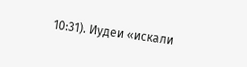10:31). Иудеи «искали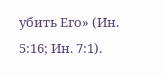убить Его» (Ин. 5:16; Ин. 7:1).